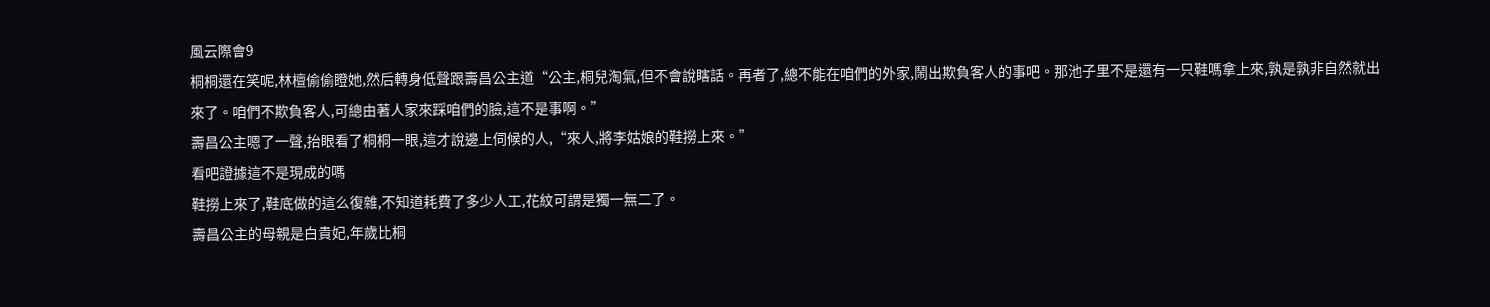風云際會9
桐桐還在笑呢,林檀偷偷瞪她,然后轉身低聲跟壽昌公主道“公主,桐兒淘氣,但不會說瞎話。再者了,總不能在咱們的外家,鬧出欺負客人的事吧。那池子里不是還有一只鞋嗎拿上來,孰是孰非自然就出來了。咱們不欺負客人,可總由著人家來踩咱們的臉,這不是事啊。”
壽昌公主嗯了一聲,抬眼看了桐桐一眼,這才說邊上伺候的人,“來人,將李姑娘的鞋撈上來。”
看吧證據這不是現成的嗎
鞋撈上來了,鞋底做的這么復雜,不知道耗費了多少人工,花紋可謂是獨一無二了。
壽昌公主的母親是白貴妃,年歲比桐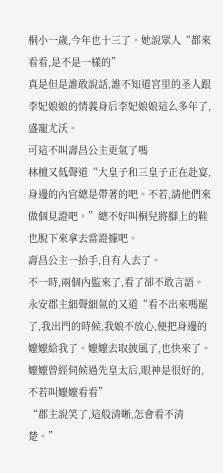桐小一歲,今年也十三了。她說眾人“都來看看,是不是一樣的”
真是但是誰敢說話,誰不知道宮里的圣人跟李妃娘娘的情義身后李妃娘娘這么多年了,盛寵尤沃。
可這不叫壽昌公主更氣了嗎
林檀又低聲道“大皇子和三皇子正在赴宴,身邊的內官總是帶著的吧。不若,請他們來做個見證吧。”總不好叫桐兒將腳上的鞋也脫下來拿去當證據吧。
壽昌公主一抬手,自有人去了。
不一時,兩個內監來了,看了卻不敢言語。
永安郡主細聲細氣的又道“看不出來嗎罷了,我出門的時候,我娘不放心,便把身邊的嬤嬤給我了。嬤嬤去取披風了,也快來了。嬤嬤曾經伺候過先皇太后,眼神是很好的,不若叫嬤嬤看看”
“郡主說笑了,這般清晰,怎會看不清楚。”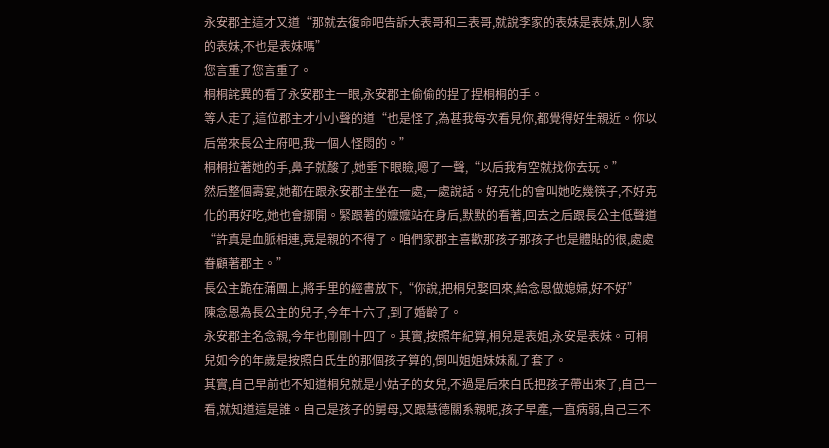永安郡主這才又道“那就去復命吧告訴大表哥和三表哥,就說李家的表妹是表妹,別人家的表妹,不也是表妹嗎”
您言重了您言重了。
桐桐詫異的看了永安郡主一眼,永安郡主偷偷的捏了捏桐桐的手。
等人走了,這位郡主才小小聲的道“也是怪了,為甚我每次看見你,都覺得好生親近。你以后常來長公主府吧,我一個人怪悶的。”
桐桐拉著她的手,鼻子就酸了,她垂下眼瞼,嗯了一聲,“以后我有空就找你去玩。”
然后整個壽宴,她都在跟永安郡主坐在一處,一處說話。好克化的會叫她吃幾筷子,不好克化的再好吃,她也會挪開。緊跟著的嬤嬤站在身后,默默的看著,回去之后跟長公主低聲道“許真是血脈相連,竟是親的不得了。咱們家郡主喜歡那孩子那孩子也是體貼的很,處處眷顧著郡主。”
長公主跪在蒲團上,將手里的經書放下,“你說,把桐兒娶回來,給念恩做媳婦,好不好”
陳念恩為長公主的兒子,今年十六了,到了婚齡了。
永安郡主名念親,今年也剛剛十四了。其實,按照年紀算,桐兒是表姐,永安是表妹。可桐兒如今的年歲是按照白氏生的那個孩子算的,倒叫姐姐妹妹亂了套了。
其實,自己早前也不知道桐兒就是小姑子的女兒,不過是后來白氏把孩子帶出來了,自己一看,就知道這是誰。自己是孩子的舅母,又跟慧德關系親昵,孩子早產,一直病弱,自己三不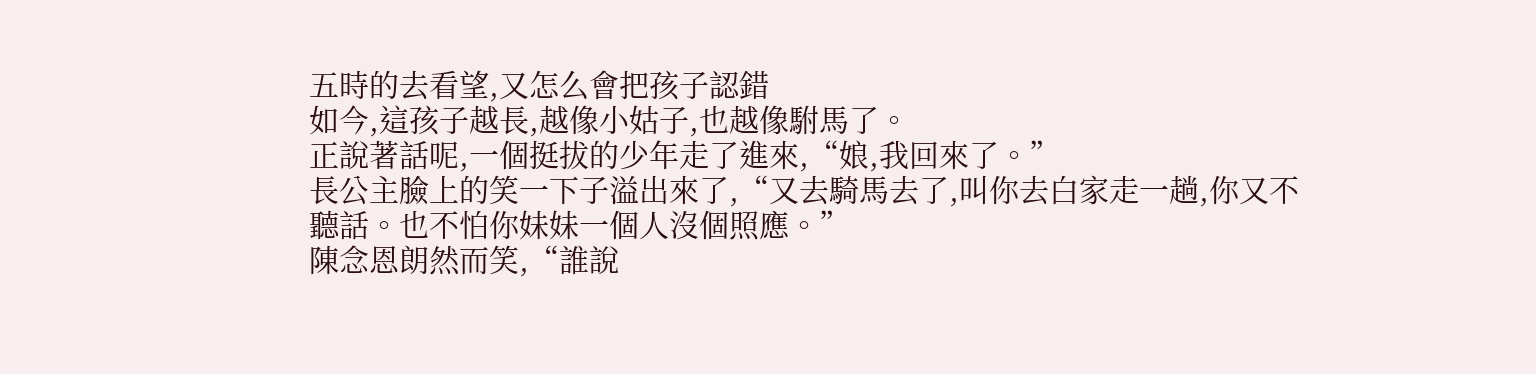五時的去看望,又怎么會把孩子認錯
如今,這孩子越長,越像小姑子,也越像駙馬了。
正說著話呢,一個挺拔的少年走了進來,“娘,我回來了。”
長公主臉上的笑一下子溢出來了,“又去騎馬去了,叫你去白家走一趟,你又不聽話。也不怕你妹妹一個人沒個照應。”
陳念恩朗然而笑,“誰說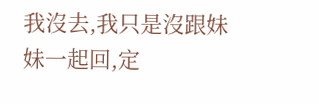我沒去,我只是沒跟妹妹一起回,定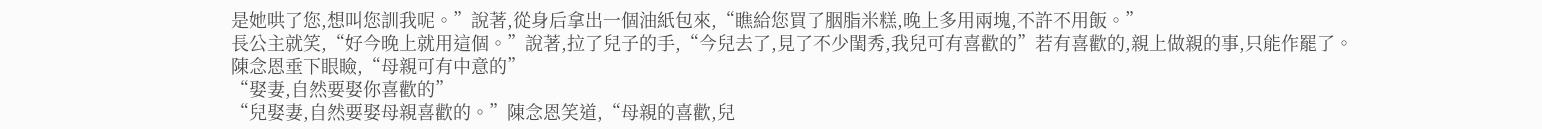是她哄了您,想叫您訓我呢。”說著,從身后拿出一個油紙包來,“瞧給您買了胭脂米糕,晚上多用兩塊,不許不用飯。”
長公主就笑,“好今晚上就用這個。”說著,拉了兒子的手,“今兒去了,見了不少閨秀,我兒可有喜歡的”若有喜歡的,親上做親的事,只能作罷了。
陳念恩垂下眼瞼,“母親可有中意的”
“娶妻,自然要娶你喜歡的”
“兒娶妻,自然要娶母親喜歡的。”陳念恩笑道,“母親的喜歡,兒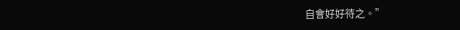自會好好待之。”